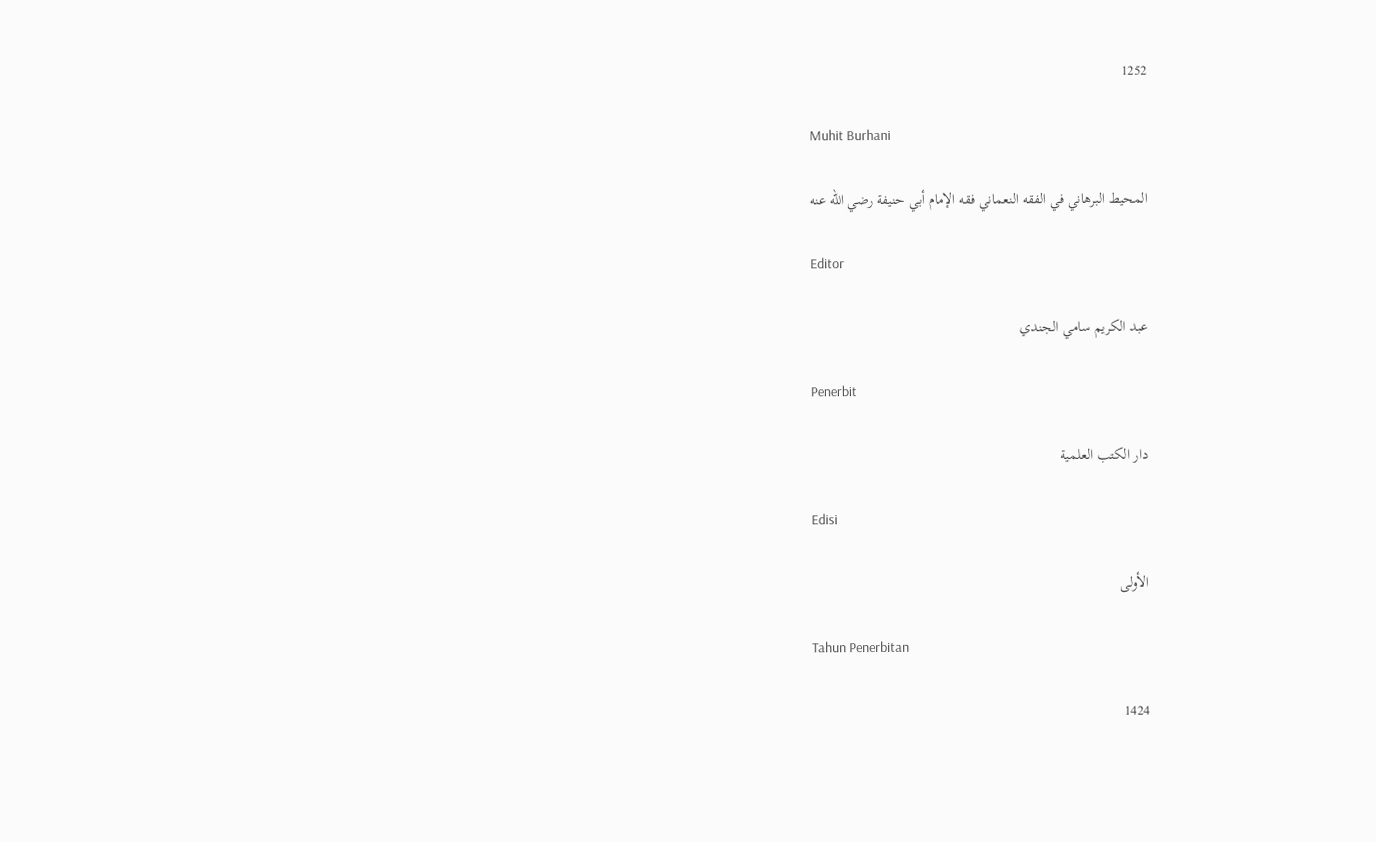1252

Muhit Burhani

المحيط البرهاني في الفقه النعماني فقه الإمام أبي حنيفة رضي الله عنه

Editor

عبد الكريم سامي الجندي

Penerbit

دار الكتب العلمية

Edisi

الأولى

Tahun Penerbitan

1424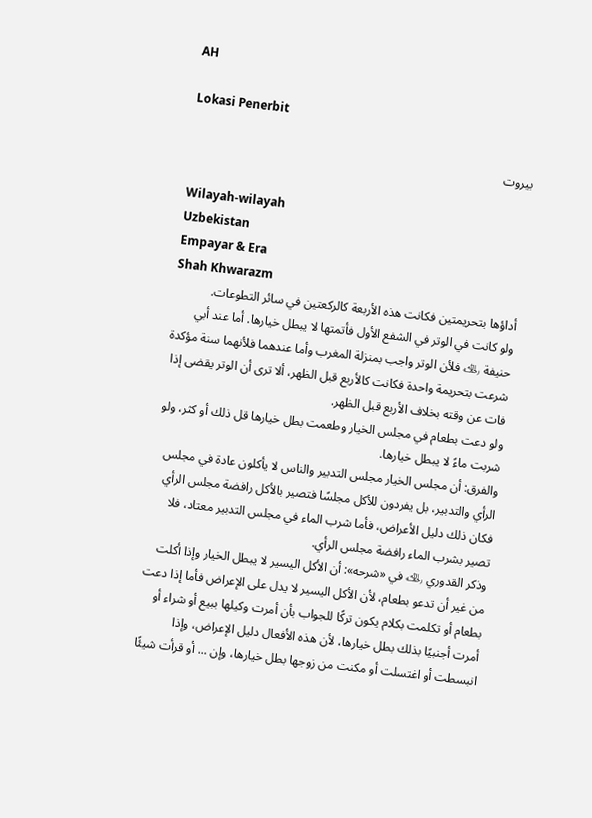AH

Lokasi Penerbit

بيروت

Wilayah-wilayah
Uzbekistan
Empayar & Era
Shah Khwarazm
أداؤها بتحريمتين فكانت هذه الأربعة كالركعتين في سائر التطوعات.
ولو كانت في الوتر في الشفع الأول فأتمتها لا يبطل خيارها. أما عند أبي حنيفة ﵀ فلأن الوتر واجب بمنزلة المغرب وأما عندهما فلأنهما سنة مؤكدة شرعت بتحريمة واحدة فكانت كالأربع قبل الظهر، ألا ترى أن الوتر يقضى إذا فات عن وقته بخلاف الأربع قبل الظهر.
ولو دعت بطعام في مجلس الخيار وطعمت بطل خيارها قل ذلك أو كثر، ولو شربت ماءً لا يبطل خيارها.
والفرق: أن مجلس الخيار مجلس التدبير والناس لا يأكلون عادة في مجلس الرأي والتدبير، بل يفردون للأكل مجلسًا فتصير بالأكل رافضة مجلس الرأي فكان ذلك دليل الأعراض، فأما شرب الماء في مجلس التدبير معتاد، فلا تصير بشرب الماء رافضة مجلس الرأي.
وذكر القدوري ﵀ في «شرحه»: أن الأكل اليسير لا يبطل الخيار وإذا أكلت من غير أن تدعو بطعام، لأن الأكل اليسير لا يدل على الإعراض فأما إذا دعت بطعام أو تكلمت بكلام يكون تركًا للجواب بأن أمرت وكيلها ببيع أو شراء أو أمرت أجنبيًا بذلك بطل خيارها، لأن هذه الأفعال دليل الإعراض، وإذا انبسطت أو اغتسلت أو مكنت من زوجها بطل خيارها، وإن ... أو قرأت شيئًا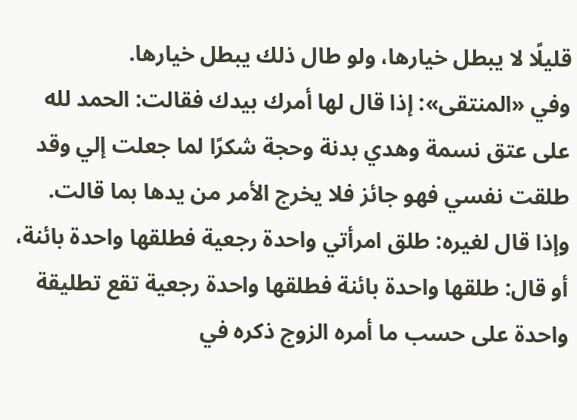قليلًا لا يبطل خيارها، ولو طال ذلك يبطل خيارها.
وفي «المنتقى»: إذا قال لها أمرك بيدك فقالت: الحمد لله على عتق نسمة وهدي بدنة وحجة شكرًا لما جعلت إلي وقد طلقت نفسي فهو جائز فلا يخرج الأمر من يدها بما قالت.
وإذا قال لغيره: طلق امرأتي واحدة رجعية فطلقها واحدة بائنة، أو قال: طلقها واحدة بائنة فطلقها واحدة رجعية تقع تطليقة واحدة على حسب ما أمره الزوج ذكره في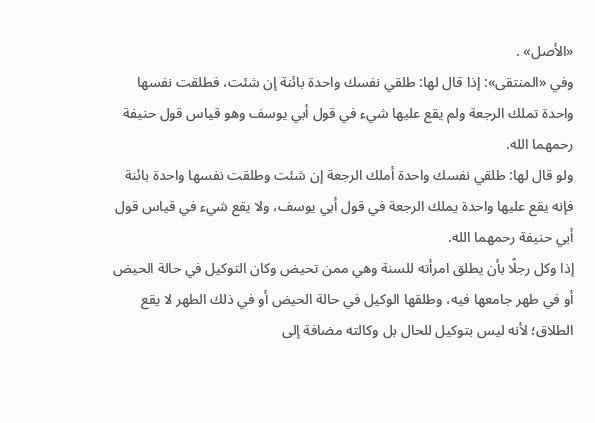«الأصل» .
وفي «المنتقى»: إذا قال لها: طلقي نفسك واحدة بائنة إن شئت، فطلقت نفسها واحدة تملك الرجعة ولم يقع عليها شيء في قول أبي يوسف وهو قياس قول حنيفة رحمهما الله.
ولو قال لها: طلقي نفسك واحدة أملك الرجعة إن شئت وطلقت نفسها واحدة بائنة فإنه يقع عليها واحدة يملك الرجعة في قول أبي يوسف، ولا يقع شيء في قياس قول أبي حنيفة رحمهما الله.
إذا وكل رجلًا بأن يطلق امرأته للسنة وهي ممن تحيض وكان التوكيل في حالة الحيض أو في طهر جامعها فيه، وطلقها الوكيل في حالة الحيض أو في ذلك الطهر لا يقع الطلاق؛ لأنه ليس بتوكيل للحال بل وكالته مضافة إلى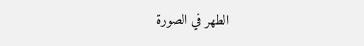الطهر في الصورة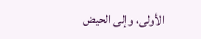الأولى، وإلى الحيض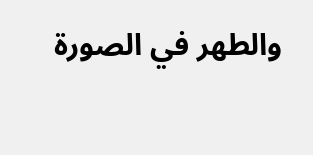والطهر في الصورة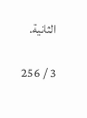الثانية.

3 / 256